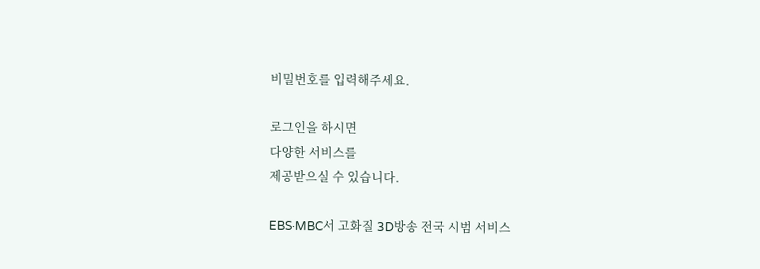비밀번호를 입력해주세요.

로그인을 하시면
다양한 서비스를
제공받으실 수 있습니다.

EBS·MBC서 고화질 3D방송 전국 시범 서비스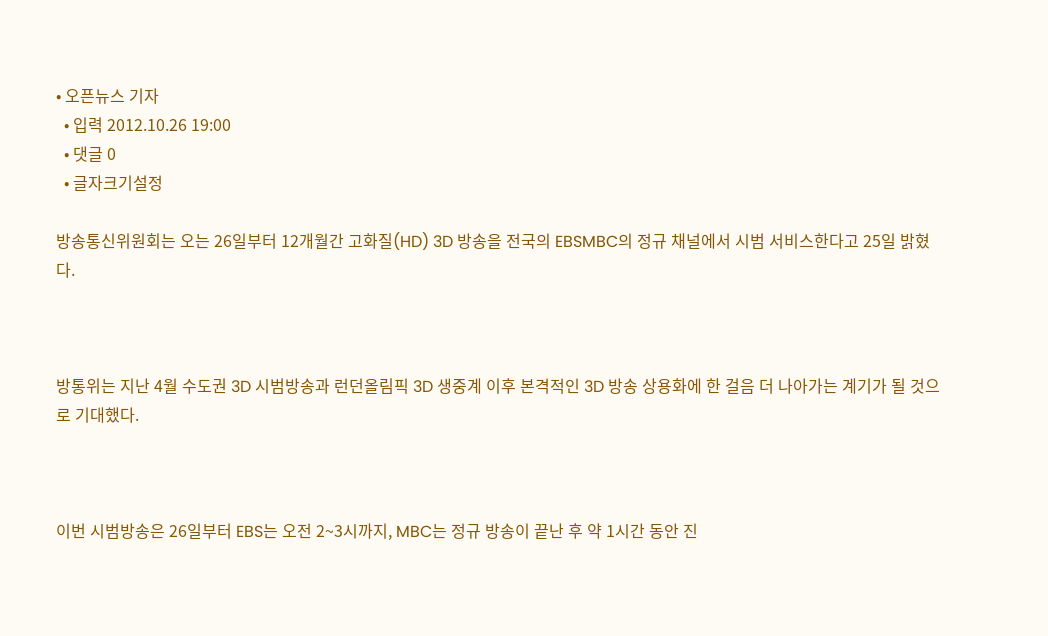• 오픈뉴스 기자
  • 입력 2012.10.26 19:00
  • 댓글 0
  • 글자크기설정

방송통신위원회는 오는 26일부터 12개월간 고화질(HD) 3D 방송을 전국의 EBSMBC의 정규 채널에서 시범 서비스한다고 25일 밝혔다.



방통위는 지난 4월 수도권 3D 시범방송과 런던올림픽 3D 생중계 이후 본격적인 3D 방송 상용화에 한 걸음 더 나아가는 계기가 될 것으로 기대했다.



이번 시범방송은 26일부터 EBS는 오전 2~3시까지, MBC는 정규 방송이 끝난 후 약 1시간 동안 진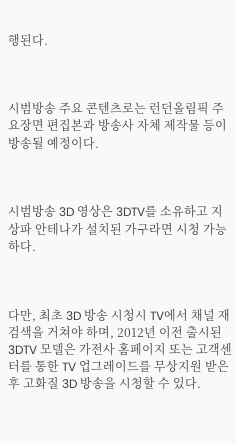행된다.



시범방송 주요 콘텐츠로는 런던올림픽 주요장면 편집본과 방송사 자체 제작물 등이 방송될 예정이다.



시범방송 3D 영상은 3DTV를 소유하고 지상파 안테나가 설치된 가구라면 시청 가능하다.



다만, 최초 3D 방송 시청시 TV에서 채널 재검색을 거쳐야 하며, 2012년 이전 출시된 3DTV 모델은 가전사 홈페이지 또는 고객센터를 통한 TV 업그레이드를 무상지원 받은 후 고화질 3D 방송을 시청할 수 있다.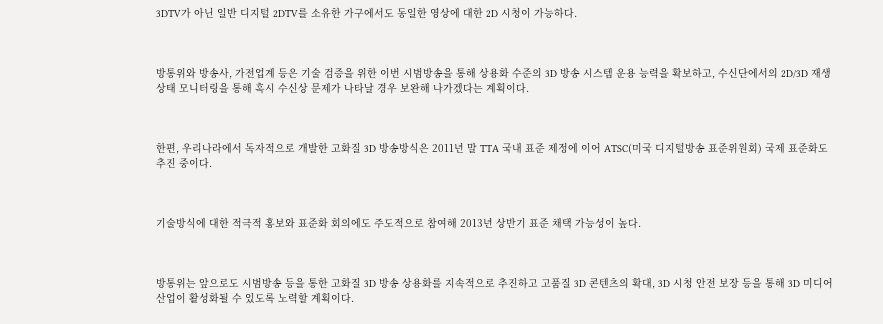3DTV가 아닌 일반 디지털 2DTV를 소유한 가구에서도 동일한 영상에 대한 2D 시청이 가능하다.



방통위와 방송사, 가전업계 등은 기술 검증을 위한 이번 시범방송을 통해 상용화 수준의 3D 방송 시스템 운용 능력을 확보하고, 수신단에서의 2D/3D 재생 상태 모니터링을 통해 혹시 수신상 문제가 나타날 경우 보완해 나가겠다는 계획이다.



한편, 우리나라에서 독자적으로 개발한 고화질 3D 방송방식은 2011년 말 TTA 국내 표준 제정에 이어 ATSC(미국 디지털방송 표준위원회) 국제 표준화도 추진 중이다.



기술방식에 대한 적극적 홍보와 표준화 회의에도 주도적으로 참여해 2013년 상반기 표준 채택 가능성이 높다.



방통위는 앞으로도 시범방송 등을 통한 고화질 3D 방송 상용화를 지속적으로 추진하고 고품질 3D 콘텐츠의 확대, 3D 시청 안전 보장 등을 통해 3D 미디어 산업이 활성화될 수 있도록 노력할 계획이다.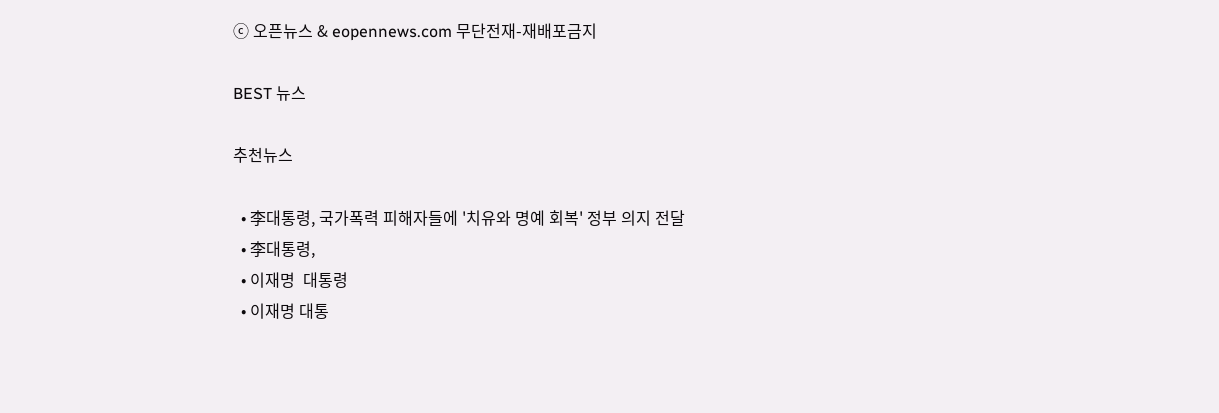ⓒ 오픈뉴스 & eopennews.com 무단전재-재배포금지

BEST 뉴스

추천뉴스

  • 李대통령, 국가폭력 피해자들에 '치유와 명예 회복' 정부 의지 전달
  • 李대통령,
  • 이재명  대통령
  • 이재명 대통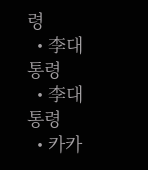령
  • 李대통령
  • 李대통령
  • 카카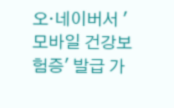오·네이버서 '모바일 건강보험증' 발급 가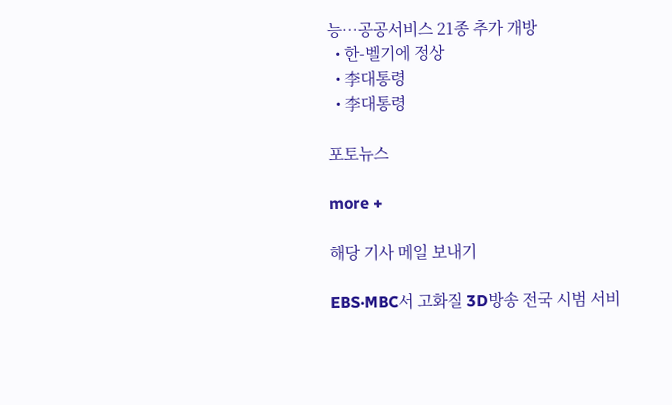능…공공서비스 21종 추가 개방
  • 한-벨기에 정상
  • 李대통령
  • 李대통령

포토뉴스

more +

해당 기사 메일 보내기

EBS·MBC서 고화질 3D방송 전국 시범 서비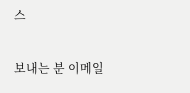스

보내는 분 이메일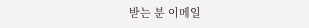받는 분 이메일